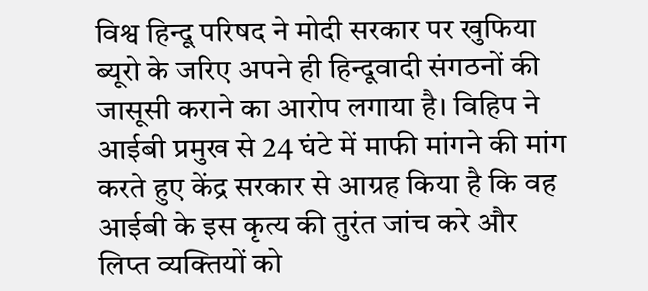विश्व हिन्दू परिषद ने मोदी सरकार पर खुफिया ब्यूरो के जरिए अपने ही हिन्दूवादी संगठनों की जासूसी कराने का आरोप लगाया है। विहिप ने आईबी प्रमुख से 24 घंटे में माफी मांगने की मांग करते हुए केंद्र सरकार से आग्रह किया है कि वह आईबी के इस कृत्य की तुरंत जांच करे और लिप्त व्यक्तियों को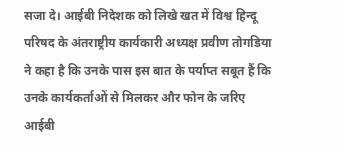सजा दे। आईबी निदेशक को लिखे खत में विश्व हिन्दू परिषद के अंतराष्ट्रीय कार्यकारी अध्यक्ष प्रवीण तोगडिया ने कहा है कि उनके पास इस बात के पर्याप्त सबूत हैं कि उनके कार्यकर्ताओं से मिलकर और फोन के जरिए आईबी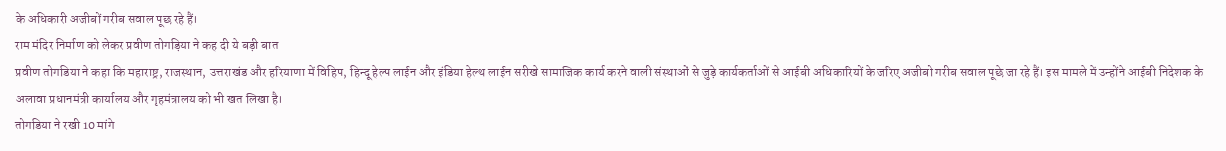के अधिकारी अजीबों गरीब सवाल पूछ रहे हैं।
राम मंदिर निर्माण को लेकर प्रवीण तोगड़िया ने कह दी ये बड़ी बात
प्रवीण तोगडिया ने कहा कि महाराष्ट्र, राजस्थान, उत्तराखंड और हरियाणा में विहिप, हिन्दू हेल्प लाईन और इंडिया हेल्थ लाईन सरीखे सामाजिक कार्य करने वाली संस्थाओं से जुड़े कार्यकर्ताओं से आईबी अधिकारियों के जरिए अजीबो गरीब सवाल पूछे जा रहे हैं। इस मामले में उन्होंने आईबी निदेशक के अलावा प्रधानमंत्री कार्यालय और गृहमंत्रालय को भी खत लिखा है।
तोगडिया ने रखी 10 मांगे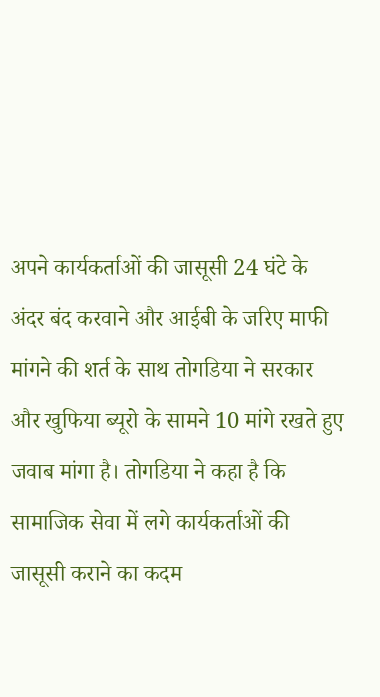अपने कार्यकर्ताओं की जासूसी 24 घंटे के अंदर बंद करवाने और आईबी के जरिए माफी मांगने की शर्त के साथ तोगडिया ने सरकार और खुफिया ब्यूरो के सामने 10 मांगे रखते हुए जवाब मांगा है। तोगडिया ने कहा है कि सामाजिक सेवा में लगे कार्यकर्ताओं की जासूसी कराने का कदम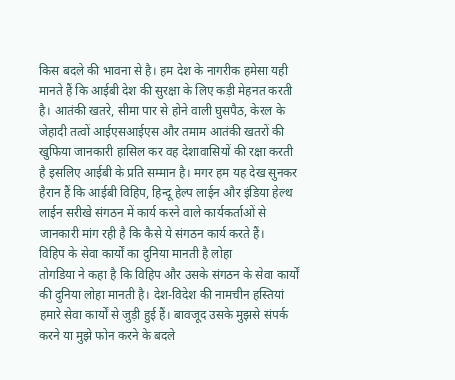किस बदले की भावना से है। हम देश के नागरीक हमेसा यही मानते हैं कि आईबी देश की सुरक्षा के लिए कड़ी मेहनत करती है। आतंकी खतरे, सीमा पार से होने वाली घुसपैठ, केरल के जेहादी तत्वों आईएसआईएस और तमाम आतंकी खतरों की खुफिया जानकारी हासिल कर वह देशावासियों की रक्षा करती है इसलिए आईबी के प्रति सम्मान है। मगर हम यह देख सुनकर हैरान हैं कि आईबी विहिप, हिन्दू हेल्प लाईन और इंडिया हेल्थ लाईन सरीखे संगठन में कार्य करने वाले कार्यकर्ताओं से जानकारी मांग रही है कि कैसे ये संगठन कार्य करते हैं।
विहिप के सेवा कार्यों का दुनिया मानती है लोहा
तोगडिया ने कहा है कि विहिप और उसके संगठन के सेवा कार्यों की दुनिया लोहा मानती है। देश-विदेश की नामचीन हस्तियां हमारे सेवा कार्यों से जुड़ी हुई हैं। बावजूद उसके मुझसे संपर्क करने या मुझे फोन करने के बदले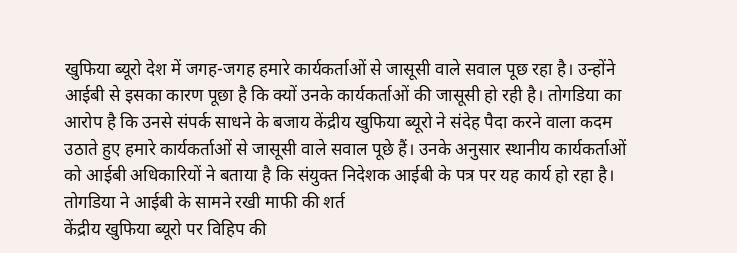खुफिया ब्यूरो देश में जगह-जगह हमारे कार्यकर्ताओं से जासूसी वाले सवाल पूछ रहा है। उन्होंने आईबी से इसका कारण पूछा है कि क्यों उनके कार्यकर्ताओं की जासूसी हो रही है। तोगडिया का आरोप है कि उनसे संपर्क साधने के बजाय केंद्रीय खुफिया ब्यूरो ने संदेह पैदा करने वाला कदम उठाते हुए हमारे कार्यकर्ताओं से जासूसी वाले सवाल पूछे हैं। उनके अनुसार स्थानीय कार्यकर्ताओं को आईबी अधिकारियों ने बताया है कि संयुक्त निदेशक आईबी के पत्र पर यह कार्य हो रहा है।
तोगडिया ने आईबी के सामने रखी माफी की शर्त
केंद्रीय खुफिया ब्यूरो पर विहिप की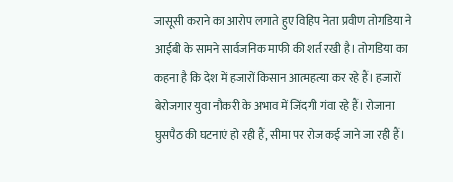जासूसी कराने का आरोप लगाते हुए विहिप नेता प्रवीण तोगडिया ने आईबी के सामने सार्वजनिक माफी की शर्त रखी है। तोगडिया का कहना है कि देश में हजारों किसान आत्महत्या कर रहे हैं। हजारों बेरोजगार युवा नौकरी के अभाव में जिंदगी गंवा रहे हैं। रोजाना घुसपैठ की घटनाएं हो रही हैं, सीमा पर रोज कई जाने जा रही हैं।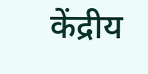केंद्रीय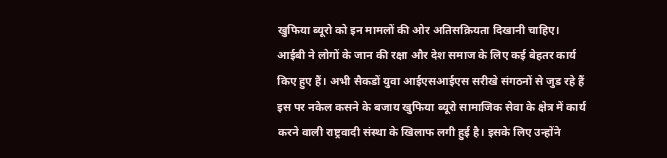खुफिया ब्यूरो को इन मामलों की ओर अतिसक्रियता दिखानी चाहिए। आईबी ने लोगों के जान की रक्षा और देश समाज के लिए कई बेहतर कार्य किए हुए हैं। अभी सैकडों युवा आईएसआईएस सरीखे संगठनों से जुड रहे हैं इस पर नकेल कसने के बजाय खुफिया ब्यूरो सामाजिक सेवा के क्षेत्र में कार्य करने वाली राष्ट्रवादी संस्था के खिलाफ लगी हुई है। इसके लिए उन्होंने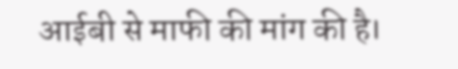आईबी से माफी की मांग की है।